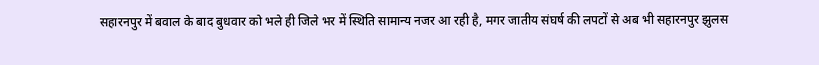सहारनपुर में बवाल के बाद बुधवार को भले ही जिले भर में स्थिति सामान्य नजर आ रही है, मगर जातीय संघर्ष की लपटों से अब भी सहारनपुर झुलस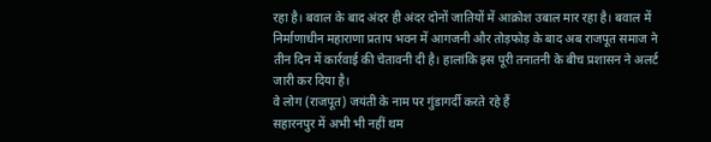रहा है। बवाल के बाद अंदर ही अंदर दोनों जातियों में आक्रोश उबाल मार रहा है। बवाल में निर्माणाधीन महाराणा प्रताप भवन में आगजनी और तोड़फोड़ के बाद अब राजपूत समाज ने तीन दिन में कार्रवाई की चेतावनी दी है। हालांकि इस पूरी तनातनी के बीच प्रशासन ने अलर्ट जारी कर दिया है।
वे लोग (राजपूत) जयंती के नाम पर गुंडागर्दी करते रहे हैं
सहारनपुर में अभी भी नहीं थम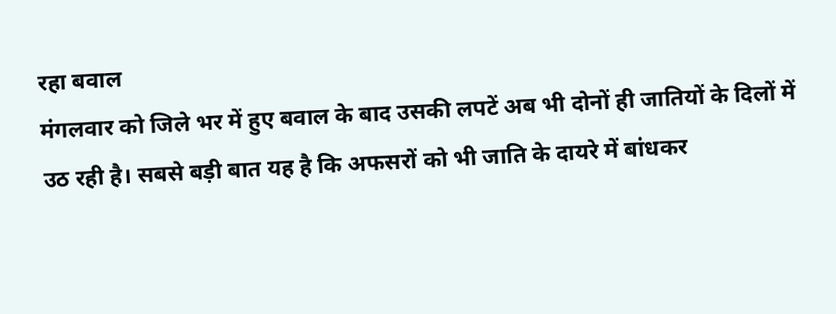रहा बवाल
मंगलवार को जिले भर में हुए बवाल के बाद उसकी लपटें अब भी दोनों ही जातियों के दिलों में उठ रही है। सबसे बड़ी बात यह है कि अफसरों को भी जाति के दायरे में बांधकर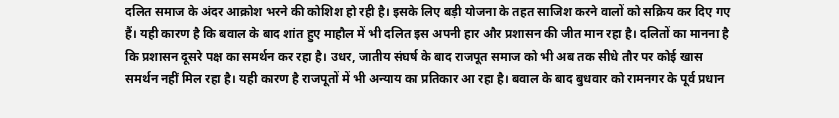दलित समाज के अंदर आक्रोश भरने की कोशिश हो रही है। इसके लिए बड़ी योजना के तहत साजिश करने वालों को सक्रिय कर दिए गए हैं। यही कारण है कि बवाल के बाद शांत हुए माहौल में भी दलित इस अपनी हार और प्रशासन की जीत मान रहा है। दलितों का मानना है कि प्रशासन दूसरे पक्ष का समर्थन कर रहा है। उधर, जातीय संघर्ष के बाद राजपूत समाज को भी अब तक सीधे तौर पर कोई खास समर्थन नहीं मिल रहा है। यही कारण है राजपूतों में भी अन्याय का प्रतिकार आ रहा है। बवाल के बाद बुधवार को रामनगर के पूर्व प्रधान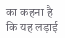का कहना है कि यह लड़ाई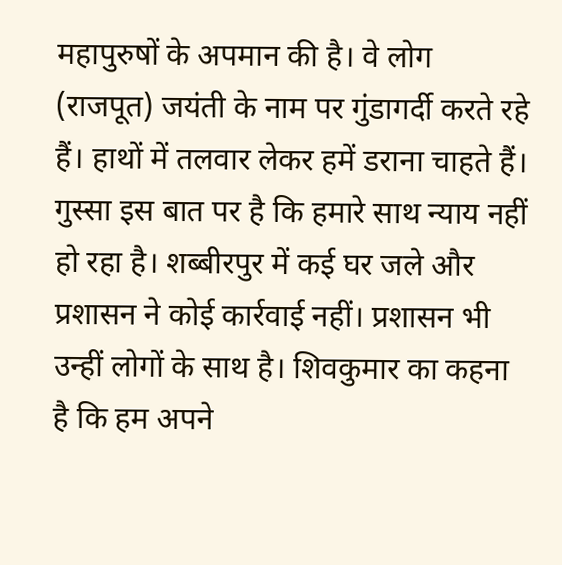महापुरुषों के अपमान की है। वे लोग (राजपूत) जयंती के नाम पर गुंडागर्दी करते रहे हैं। हाथों में तलवार लेकर हमें डराना चाहते हैं। गुस्सा इस बात पर है कि हमारे साथ न्याय नहीं हो रहा है। शब्बीरपुर में कई घर जले और प्रशासन ने कोई कार्रवाई नहीं। प्रशासन भी उन्हीं लोगों के साथ है। शिवकुमार का कहना है कि हम अपने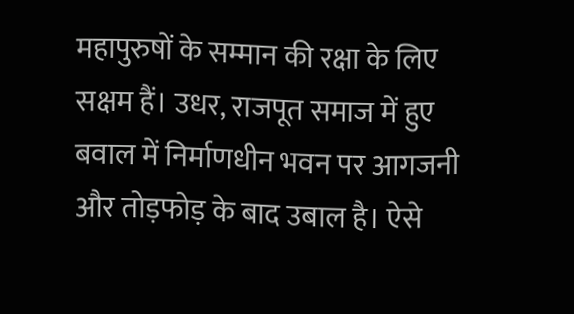महापुरुषों के सम्मान की रक्षा के लिए सक्षम हैं। उधर, राजपूत समाज में हुए बवाल में निर्माणधीन भवन पर आगजनी और तोड़फोड़ के बाद उबाल है। ऐसे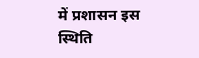में प्रशासन इस स्थिति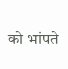को भांपते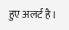हुए अलर्ट है।